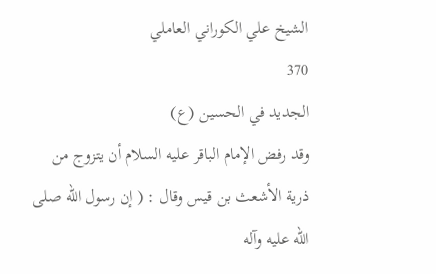الشيخ علي الكوراني العاملي
370
الجديد في الحسين (ع)
وقد رفض الإمام الباقر عليه السلام أن يتزوج من ذرية الأشعث بن قيس وقال : ( إن رسول الله صلى الله عليه وآله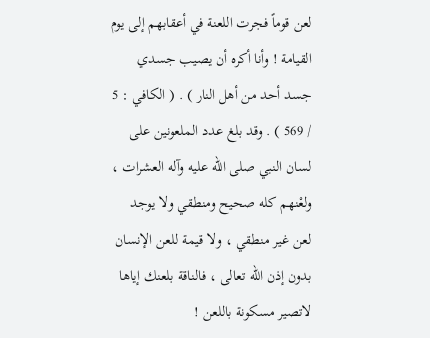لعن قوماً فجرت اللعنة في أعقابهم إلى يوم القيامة ! وأنا أكره أن يصيب جسدي جسد أحد من أهل النار ) . ( الكافي : 5 / 569 ) . وقد بلغ عدد الملعونين على لسان النبي صلى الله عليه وآله العشرات ، ولعْنهم كله صحيح ومنطقي ولا يوجد لعن غير منطقي ، ولا قيمة للعن الإنسان بدون إذن الله تعالى ، فالناقة بلعنك إياها لاتصير مسكونة باللعن !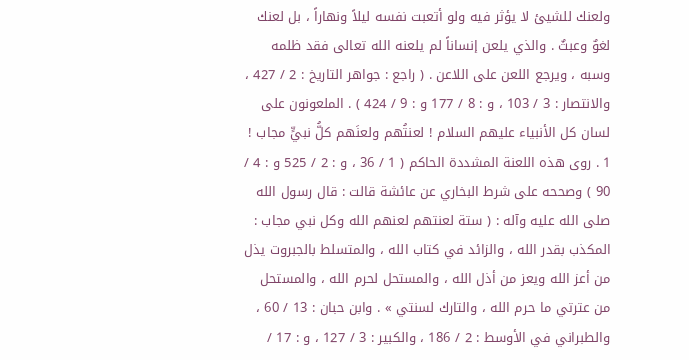ولعنك للشيئ لا يؤثر فيه ولو أتعبت نفسه ليلاً ونهاراً ، بل لعنك لغوٌ وعبثٌ . والذي يلعن إنساناً لم يلعنه الله تعالى فقد ظلمه وسبه ، ويرجع اللعن على اللاعن . ( راجع : جواهر التاريخ : 2 / 427 ، والانتصار : 3 / 103 ، و : 8 / 177 و : 9 / 424 ) . الملعونون على لسان كل الأنبياء عليهم السلام ! لعنتُهم ولعنَهم كلُّ نبيٍّ مجاب ! 1 . روى هذه اللعنة المشددة الحاكم ( 1 / 36 ، و : 2 / 525 و : 4 / 90 ) وصححه على شرط البخاري عن عائشة قالت : قال رسول الله صلى الله عليه وآله : ( ستة لعنتهم لعنهم الله وكل نبي مجاب : المكذب بقدر الله ، والزائد في كتاب الله ، والمتسلط بالجبروت يذل من أعز الله ويعز من أذل الله ، والمستحل لحرم الله ، والمستحل من عترتي ما حرم الله ، والتارك لسنتي » . وابن حبان : 13 / 60 ، والطبراني في الأوسط : 2 / 186 ، والكبير : 3 / 127 ، و : 17 /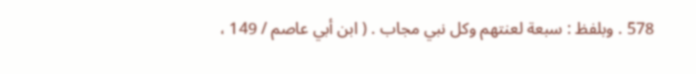578 . وبلفظ : سبعة لعنتهم وكل نبي مجاب . ( ابن أبي عاصم / 149 ،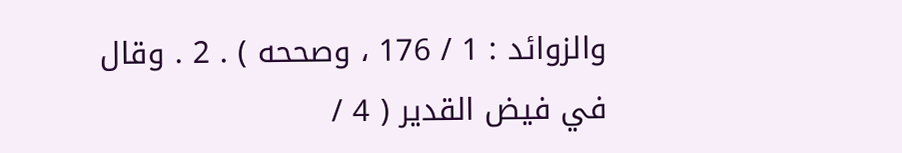والزوائد : 1 / 176 ، وصححه ) . 2 . وقال في فيض القدير ( 4 /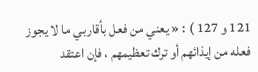121 و 127 ) : « يعني من فعل بأقاربي ما لا يجوز فعله من إيذائهم أو ترك تعظيمهم ، فإن اعتقد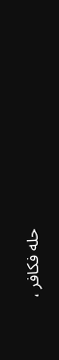حله فكافر ،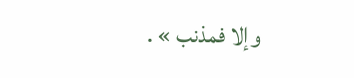وإلا فمذنب » .